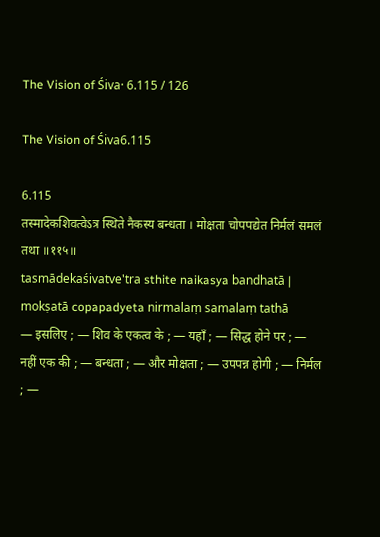The Vision of Śiva· 6.115 / 126

The Vision of Śiva6.115

6.115
तस्मादेकशिवत्वेऽत्र स्थिते नैकस्य बन्धता । मोक्षता चोपपद्येत निर्मलं समलं तथा ॥११५॥
tasmādekaśivatve'tra sthite naikasya bandhatā | mokṣatā copapadyeta nirmalaṃ samalaṃ tathā
— इसलिए ; — शिव के एकत्व के ; — यहाँ ; — सिद्ध होने पर ; — नहीं एक की ; — बन्धता ; — और मोक्षता ; — उपपन्न होगी ; — निर्मल ; —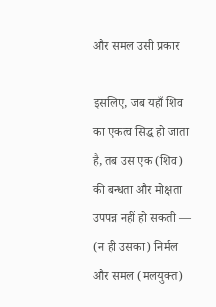और समल उसी प्रकार

इसलिए, जब यहाँ शिव का एकत्व सिद्ध हो जाता है, तब उस एक (शिव) की बन्धता और मोक्षता उपपन्न नहीं हो सकती — (न ही उसका) निर्मल और समल (मलयुक्त)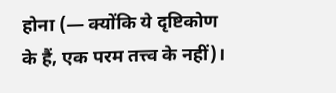होना (— क्योंकि ये दृष्टिकोण के हैं, एक परम तत्त्व के नहीं)।